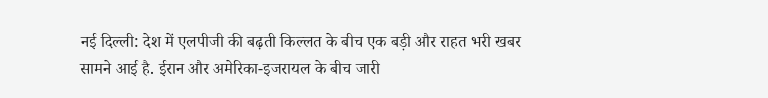नई दिल्ली: देश में एलपीजी की बढ़ती किल्लत के बीच एक बड़ी और राहत भरी खबर सामने आई है. ईरान और अमेरिका-इजरायल के बीच जारी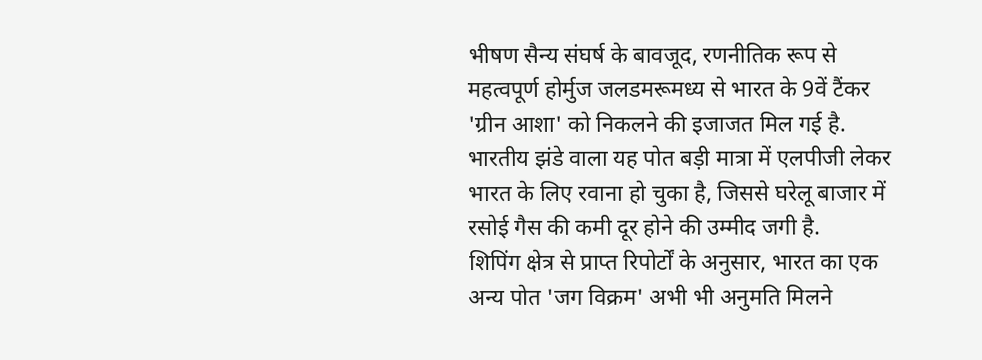भीषण सैन्य संघर्ष के बावजूद, रणनीतिक रूप से महत्वपूर्ण होर्मुज जलडमरूमध्य से भारत के 9वें टैंकर 'ग्रीन आशा' को निकलने की इजाजत मिल गई है. भारतीय झंडे वाला यह पोत बड़ी मात्रा में एलपीजी लेकर भारत के लिए रवाना हो चुका है, जिससे घरेलू बाजार में रसोई गैस की कमी दूर होने की उम्मीद जगी है.
शिपिंग क्षेत्र से प्राप्त रिपोर्टों के अनुसार, भारत का एक अन्य पोत 'जग विक्रम' अभी भी अनुमति मिलने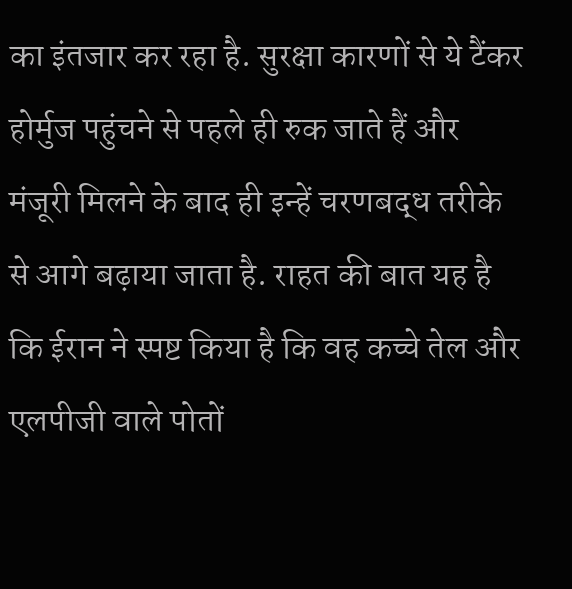का इंतजार कर रहा है. सुरक्षा कारणों से ये टैंकर होर्मुज पहुंचने से पहले ही रुक जाते हैं और मंजूरी मिलने के बाद ही इन्हें चरणबद्ध तरीके से आगे बढ़ाया जाता है. राहत की बात यह है कि ईरान ने स्पष्ट किया है कि वह कच्चे तेल और एलपीजी वाले पोतों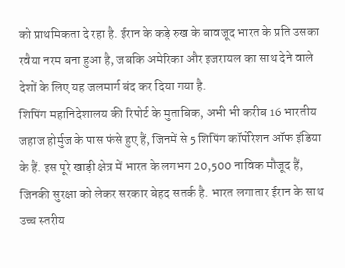को प्राथमिकता दे रहा है. ईरान के कड़े रुख के बावजूद भारत के प्रति उसका रवैया नरम बना हुआ है, जबकि अमेरिका और इजरायल का साथ देने वाले देशों के लिए यह जलमार्ग बंद कर दिया गया है.
शिपिंग महानिदेशालय की रिपोर्ट के मुताबिक, अभी भी करीब 16 भारतीय जहाज होर्मुज के पास फंसे हुए हैं, जिनमें से 5 शिपिंग कॉर्पोरेशन ऑफ इंडिया के हैं. इस पूरे खाड़ी क्षेत्र में भारत के लगभग 20,500 नाविक मौजूद हैं, जिनकी सुरक्षा को लेकर सरकार बेहद सतर्क है. भारत लगातार ईरान के साथ उच्च स्तरीय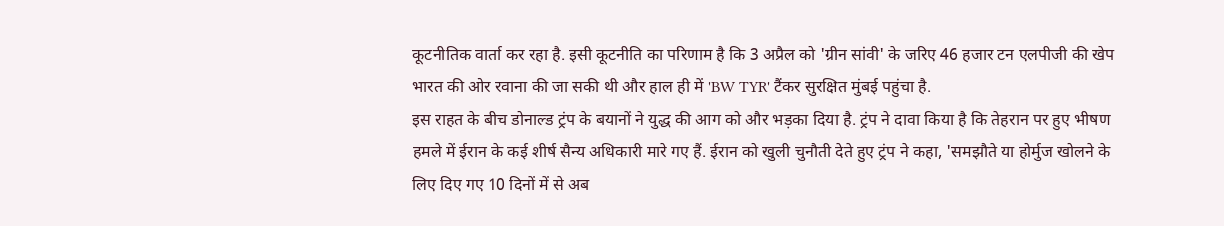कूटनीतिक वार्ता कर रहा है. इसी कूटनीति का परिणाम है कि 3 अप्रैल को 'ग्रीन सांवी' के जरिए 46 हजार टन एलपीजी की खेप भारत की ओर रवाना की जा सकी थी और हाल ही में 'BW TYR' टैंकर सुरक्षित मुंबई पहुंचा है.
इस राहत के बीच डोनाल्ड ट्रंप के बयानों ने युद्ध की आग को और भड़का दिया है. ट्रंप ने दावा किया है कि तेहरान पर हुए भीषण हमले में ईरान के कई शीर्ष सैन्य अधिकारी मारे गए हैं. ईरान को खुली चुनौती देते हुए ट्रंप ने कहा, 'समझौते या होर्मुज खोलने के लिए दिए गए 10 दिनों में से अब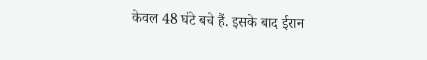केवल 48 घंटे बचे हैं. इसके बाद ईरान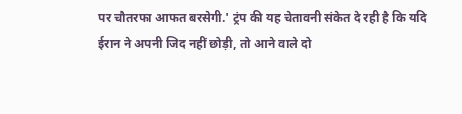पर चौतरफा आफत बरसेगी.' ट्रंप की यह चेतावनी संकेत दे रही है कि यदि ईरान ने अपनी जिद नहीं छोड़ी, तो आने वाले दो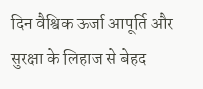दिन वैश्विक ऊर्जा आपूर्ति और सुरक्षा के लिहाज से बेहद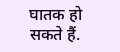घातक हो सकते हैं.